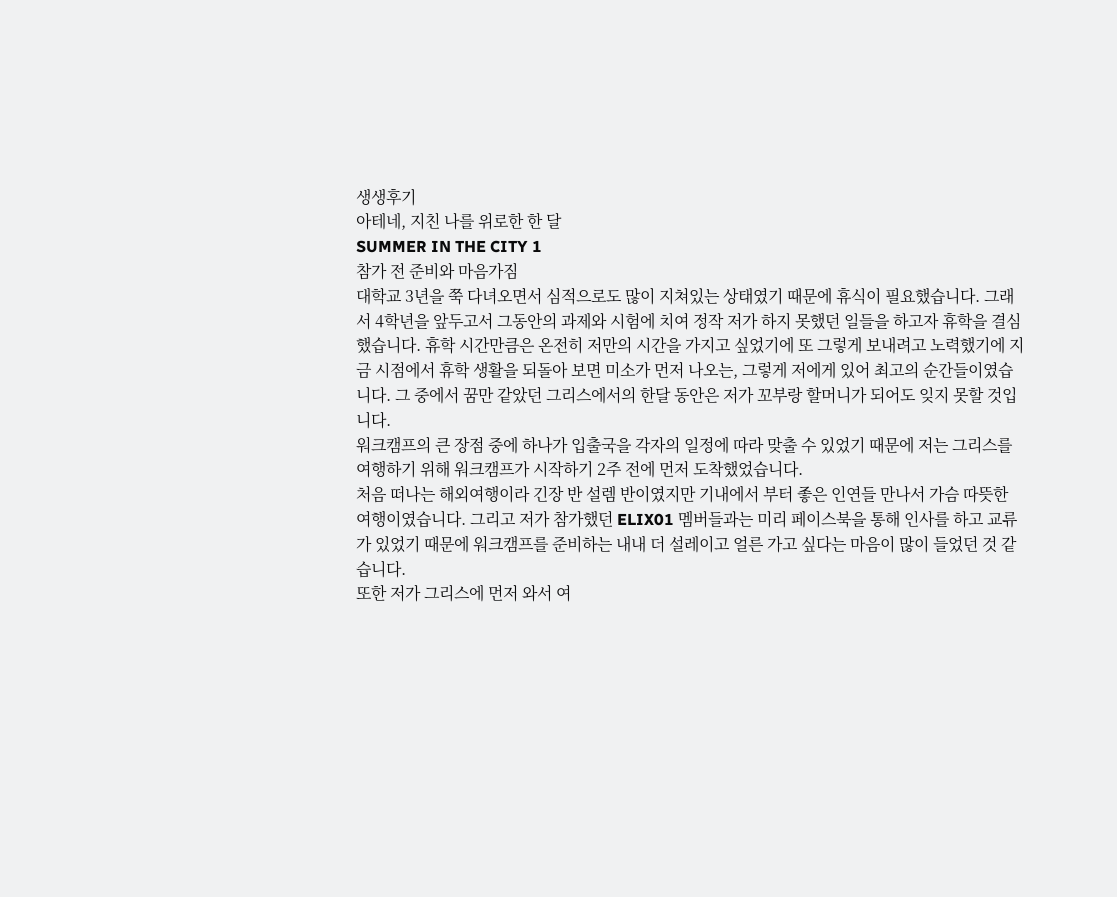생생후기
아테네, 지친 나를 위로한 한 달
SUMMER IN THE CITY 1
참가 전 준비와 마음가짐
대학교 3년을 쭉 다녀오면서 심적으로도 많이 지쳐있는 상태였기 때문에 휴식이 필요했습니다. 그래서 4학년을 앞두고서 그동안의 과제와 시험에 치여 정작 저가 하지 못했던 일들을 하고자 휴학을 결심했습니다. 휴학 시간만큼은 온전히 저만의 시간을 가지고 싶었기에 또 그렇게 보내려고 노력했기에 지금 시점에서 휴학 생활을 되돌아 보면 미소가 먼저 나오는, 그렇게 저에게 있어 최고의 순간들이였습니다. 그 중에서 꿈만 같았던 그리스에서의 한달 동안은 저가 꼬부랑 할머니가 되어도 잊지 못할 것입니다.
워크캠프의 큰 장점 중에 하나가 입출국을 각자의 일정에 따라 맞출 수 있었기 때문에 저는 그리스를 여행하기 위해 워크캠프가 시작하기 2주 전에 먼저 도착했었습니다.
처음 떠나는 해외여행이라 긴장 반 설렘 반이였지만 기내에서 부터 좋은 인연들 만나서 가슴 따뜻한 여행이였습니다. 그리고 저가 참가했던 ELIX01 멤버들과는 미리 페이스북을 통해 인사를 하고 교류가 있었기 때문에 워크캠프를 준비하는 내내 더 설레이고 얼른 가고 싶다는 마음이 많이 들었던 것 같습니다.
또한 저가 그리스에 먼저 와서 여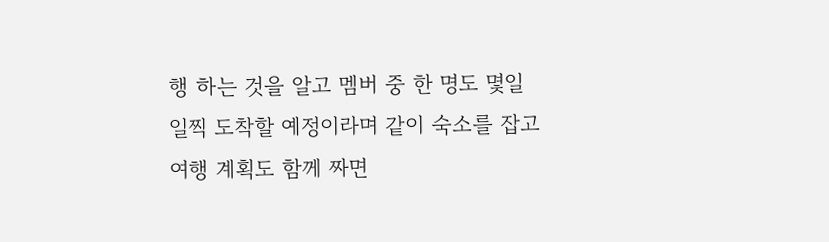행 하는 것을 알고 멤버 중 한 명도 몇일 일찍 도착할 예정이라며 같이 숙소를 잡고 여행 계획도 함께 짜면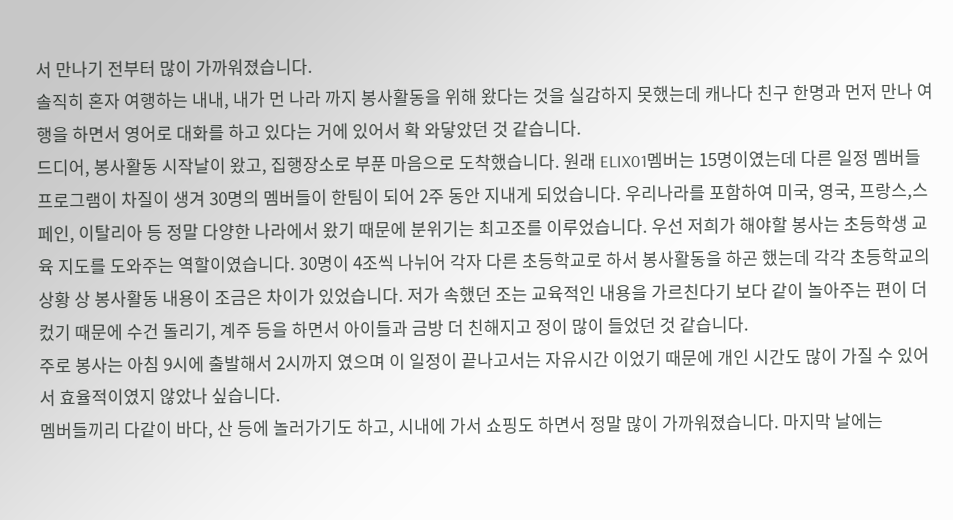서 만나기 전부터 많이 가까워졌습니다.
솔직히 혼자 여행하는 내내, 내가 먼 나라 까지 봉사활동을 위해 왔다는 것을 실감하지 못했는데 캐나다 친구 한명과 먼저 만나 여행을 하면서 영어로 대화를 하고 있다는 거에 있어서 확 와닿았던 것 같습니다.
드디어, 봉사활동 시작날이 왔고, 집행장소로 부푼 마음으로 도착했습니다. 원래 ELIX01멤버는 15명이였는데 다른 일정 멤버들 프로그램이 차질이 생겨 30명의 멤버들이 한팀이 되어 2주 동안 지내게 되었습니다. 우리나라를 포함하여 미국, 영국, 프랑스,스페인, 이탈리아 등 정말 다양한 나라에서 왔기 때문에 분위기는 최고조를 이루었습니다. 우선 저희가 해야할 봉사는 초등학생 교육 지도를 도와주는 역할이였습니다. 30명이 4조씩 나뉘어 각자 다른 초등학교로 하서 봉사활동을 하곤 했는데 각각 초등학교의 상황 상 봉사활동 내용이 조금은 차이가 있었습니다. 저가 속했던 조는 교육적인 내용을 가르친다기 보다 같이 놀아주는 편이 더 컸기 때문에 수건 돌리기, 계주 등을 하면서 아이들과 금방 더 친해지고 정이 많이 들었던 것 같습니다.
주로 봉사는 아침 9시에 출발해서 2시까지 였으며 이 일정이 끝나고서는 자유시간 이었기 때문에 개인 시간도 많이 가질 수 있어서 효율적이였지 않았나 싶습니다.
멤버들끼리 다같이 바다, 산 등에 놀러가기도 하고, 시내에 가서 쇼핑도 하면서 정말 많이 가까워졌습니다. 마지막 날에는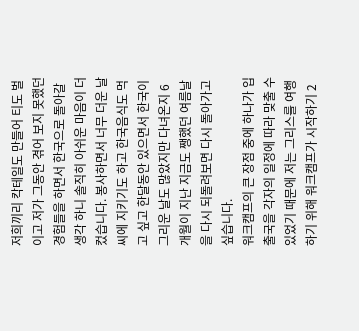저희끼리 칵테일도 만들어 티도 벌이고 저가 그동안 겪어 보지 못했던 경험들을 하면서 한국으로 돌아갈 생각 하니 솔직히 아쉬운 마음이 더 컸습니다. 봉사하면서 너무 더운 날씨에 지키기도 하고 한국음식도 먹고 싶고 한달동안 있으면서 한국이 그리운 날도 많았지만 다녀온지 6개월이 지난 지금도 쨍했던 여름날을 다시 되돌려보면 다시 돌아가고 싶습니다.
워크캠프의 큰 장점 중에 하나가 입출국을 각자의 일정에 따라 맞출 수 있었기 때문에 저는 그리스를 여행하기 위해 워크캠프가 시작하기 2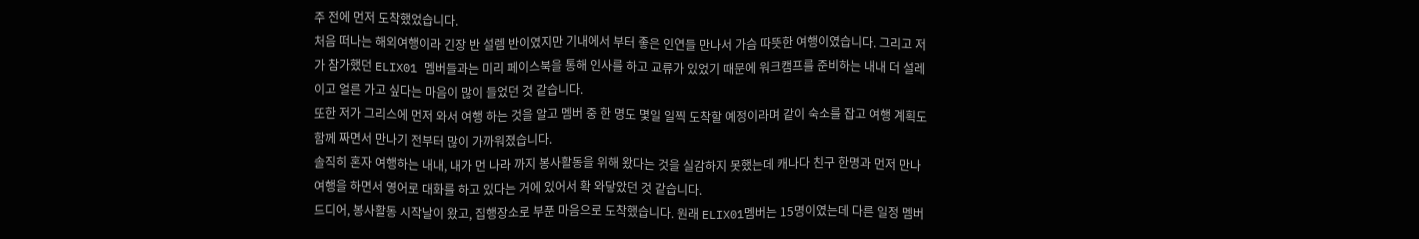주 전에 먼저 도착했었습니다.
처음 떠나는 해외여행이라 긴장 반 설렘 반이였지만 기내에서 부터 좋은 인연들 만나서 가슴 따뜻한 여행이였습니다. 그리고 저가 참가했던 ELIX01 멤버들과는 미리 페이스북을 통해 인사를 하고 교류가 있었기 때문에 워크캠프를 준비하는 내내 더 설레이고 얼른 가고 싶다는 마음이 많이 들었던 것 같습니다.
또한 저가 그리스에 먼저 와서 여행 하는 것을 알고 멤버 중 한 명도 몇일 일찍 도착할 예정이라며 같이 숙소를 잡고 여행 계획도 함께 짜면서 만나기 전부터 많이 가까워졌습니다.
솔직히 혼자 여행하는 내내, 내가 먼 나라 까지 봉사활동을 위해 왔다는 것을 실감하지 못했는데 캐나다 친구 한명과 먼저 만나 여행을 하면서 영어로 대화를 하고 있다는 거에 있어서 확 와닿았던 것 같습니다.
드디어, 봉사활동 시작날이 왔고, 집행장소로 부푼 마음으로 도착했습니다. 원래 ELIX01멤버는 15명이였는데 다른 일정 멤버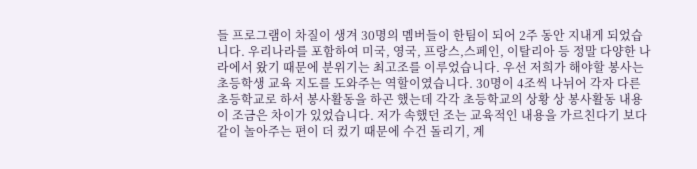들 프로그램이 차질이 생겨 30명의 멤버들이 한팀이 되어 2주 동안 지내게 되었습니다. 우리나라를 포함하여 미국, 영국, 프랑스,스페인, 이탈리아 등 정말 다양한 나라에서 왔기 때문에 분위기는 최고조를 이루었습니다. 우선 저희가 해야할 봉사는 초등학생 교육 지도를 도와주는 역할이였습니다. 30명이 4조씩 나뉘어 각자 다른 초등학교로 하서 봉사활동을 하곤 했는데 각각 초등학교의 상황 상 봉사활동 내용이 조금은 차이가 있었습니다. 저가 속했던 조는 교육적인 내용을 가르친다기 보다 같이 놀아주는 편이 더 컸기 때문에 수건 돌리기, 계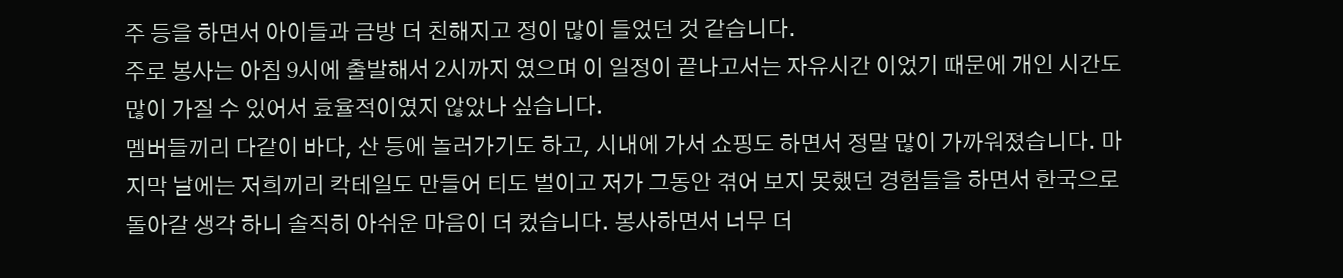주 등을 하면서 아이들과 금방 더 친해지고 정이 많이 들었던 것 같습니다.
주로 봉사는 아침 9시에 출발해서 2시까지 였으며 이 일정이 끝나고서는 자유시간 이었기 때문에 개인 시간도 많이 가질 수 있어서 효율적이였지 않았나 싶습니다.
멤버들끼리 다같이 바다, 산 등에 놀러가기도 하고, 시내에 가서 쇼핑도 하면서 정말 많이 가까워졌습니다. 마지막 날에는 저희끼리 칵테일도 만들어 티도 벌이고 저가 그동안 겪어 보지 못했던 경험들을 하면서 한국으로 돌아갈 생각 하니 솔직히 아쉬운 마음이 더 컸습니다. 봉사하면서 너무 더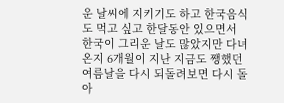운 날씨에 지키기도 하고 한국음식도 먹고 싶고 한달동안 있으면서 한국이 그리운 날도 많았지만 다녀온지 6개월이 지난 지금도 쨍했던 여름날을 다시 되돌려보면 다시 돌아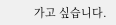가고 싶습니다.